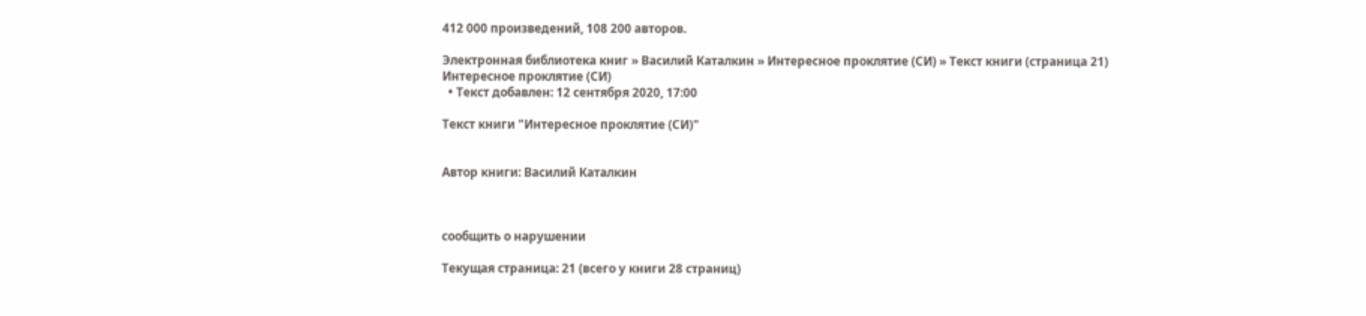412 000 произведений, 108 200 авторов.

Электронная библиотека книг » Василий Каталкин » Интересное проклятие (СИ) » Текст книги (страница 21)
Интересное проклятие (СИ)
  • Текст добавлен: 12 сентября 2020, 17:00

Текст книги "Интересное проклятие (СИ)"


Автор книги: Василий Каталкин



сообщить о нарушении

Текущая страница: 21 (всего у книги 28 страниц)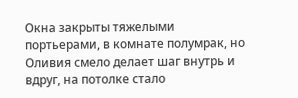Окна закрыты тяжелыми портьерами, в комнате полумрак, но Оливия смело делает шаг внутрь и вдруг, на потолке стало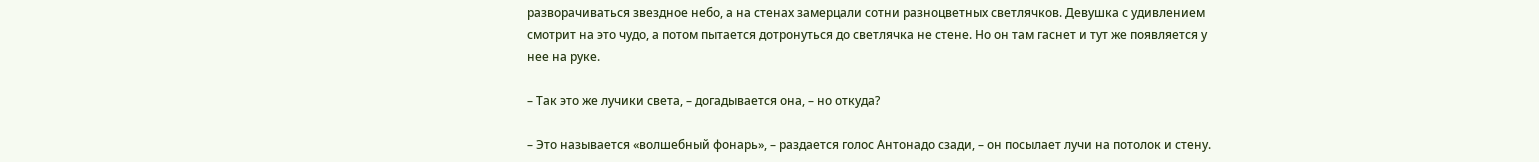разворачиваться звездное небо, а на стенах замерцали сотни разноцветных светлячков. Девушка с удивлением смотрит на это чудо, а потом пытается дотронуться до светлячка не стене. Но он там гаснет и тут же появляется у нее на руке.

– Так это же лучики света, – догадывается она, – но откуда?

– Это называется «волшебный фонарь», – раздается голос Антонадо сзади, – он посылает лучи на потолок и стену.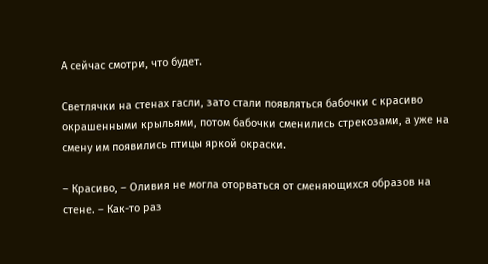А сейчас смотри, что будет.

Светлячки на стенах гасли, зато стали появляться бабочки с красиво окрашенными крыльями, потом бабочки сменились стрекозами, а уже на смену им появились птицы яркой окраски.

– Красиво, – Оливия не могла оторваться от сменяющихся образов на стене. – Как-то раз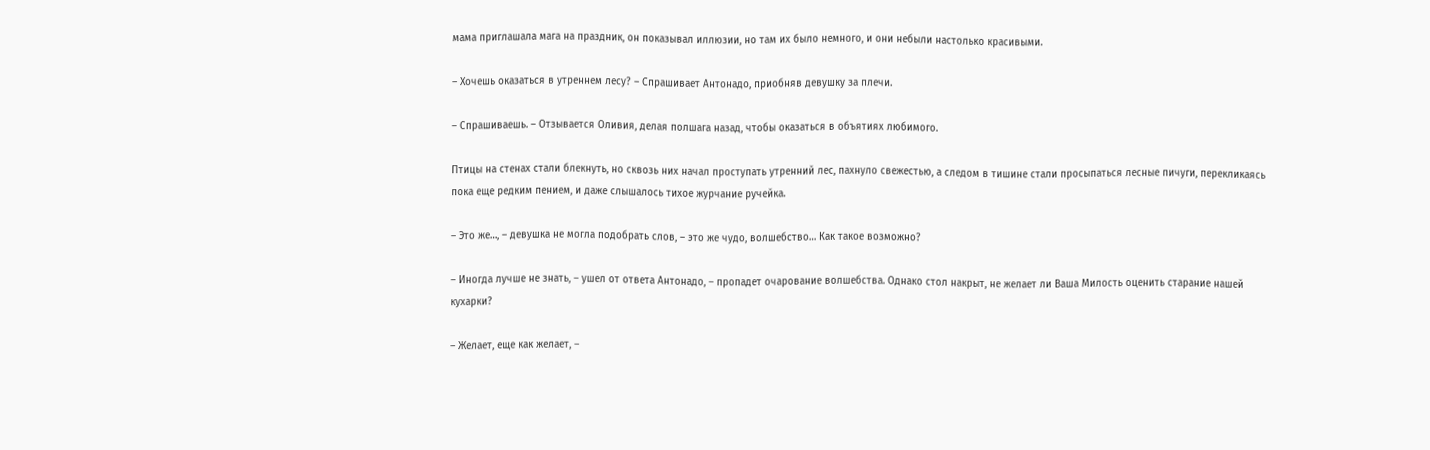мама приглашала мага на праздник, он показывал иллюзии, но там их было немного, и они небыли настолько красивыми.

– Хочешь оказаться в утреннем лесу? – Спрашивает Антонадо, приобняв девушку за плечи.

– Спрашиваешь. – Отзывается Оливия, делая полшага назад, чтобы оказаться в объятиях любимого.

Птицы на стенах стали блекнуть, но сквозь них начал проступать утренний лес, пахнуло свежестью, а следом в тишине стали просыпаться лесные пичуги, перекликаясь пока еще редким пением, и даже слышалось тихое журчание ручейка.

– Это же…, – девушка не могла подобрать слов, – это же чудо, волшебство… Как такое возможно?

– Иногда лучше не знать, – ушел от ответа Антонадо, – пропадет очарование волшебства. Однако стол накрыт, не желает ли Ваша Милость оценить старание нашей кухарки?

– Желает, еще как желает, –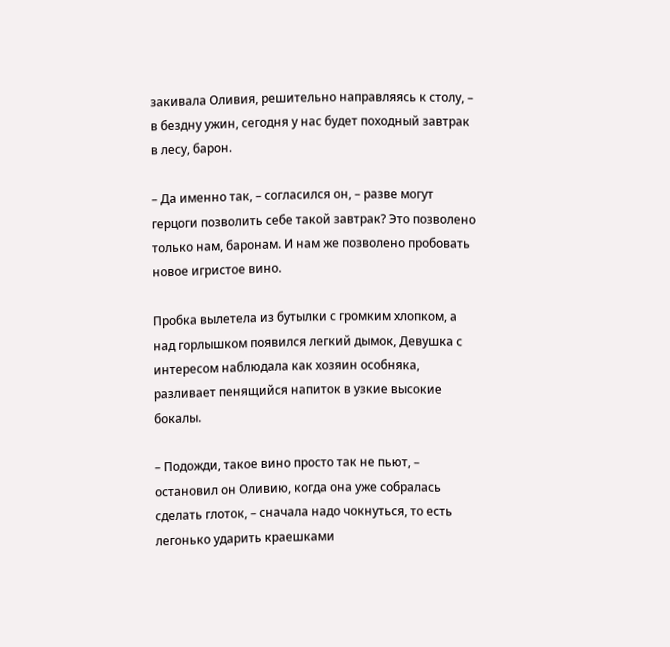закивала Оливия, решительно направляясь к столу, – в бездну ужин, сегодня у нас будет походный завтрак в лесу, барон.

– Да именно так, – согласился он, – разве могут герцоги позволить себе такой завтрак? Это позволено только нам, баронам. И нам же позволено пробовать новое игристое вино.

Пробка вылетела из бутылки с громким хлопком, а над горлышком появился легкий дымок, Девушка с интересом наблюдала как хозяин особняка, разливает пенящийся напиток в узкие высокие бокалы.

– Подожди, такое вино просто так не пьют, – остановил он Оливию, когда она уже собралась сделать глоток, – сначала надо чокнуться, то есть легонько ударить краешками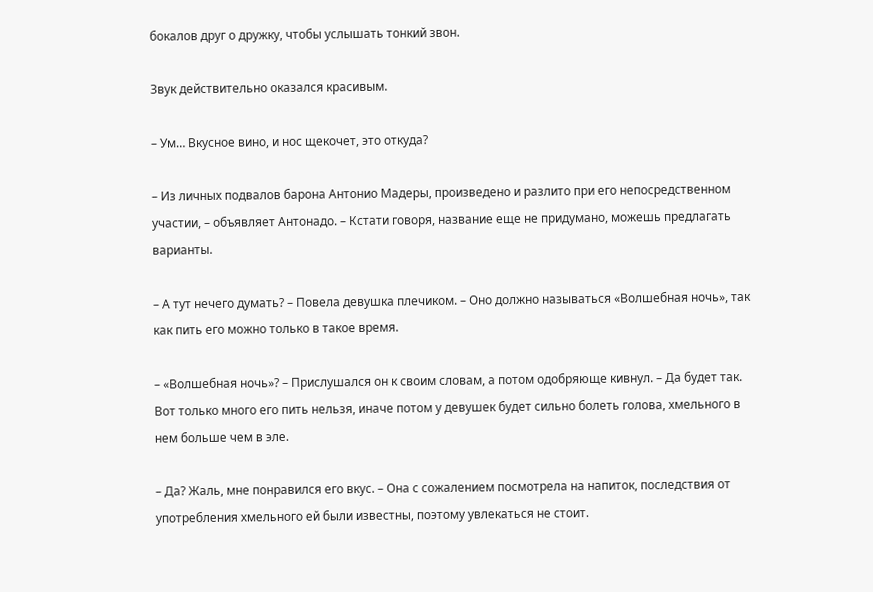бокалов друг о дружку, чтобы услышать тонкий звон.

Звук действительно оказался красивым.

– Ум… Вкусное вино, и нос щекочет, это откуда?

– Из личных подвалов барона Антонио Мадеры, произведено и разлито при его непосредственном участии, – объявляет Антонадо. – Кстати говоря, название еще не придумано, можешь предлагать варианты.

– А тут нечего думать? – Повела девушка плечиком. – Оно должно называться «Волшебная ночь», так как пить его можно только в такое время.

– «Волшебная ночь»? – Прислушался он к своим словам, а потом одобряюще кивнул. – Да будет так. Вот только много его пить нельзя, иначе потом у девушек будет сильно болеть голова, хмельного в нем больше чем в эле.

– Да? Жаль, мне понравился его вкус. – Она с сожалением посмотрела на напиток, последствия от употребления хмельного ей были известны, поэтому увлекаться не стоит.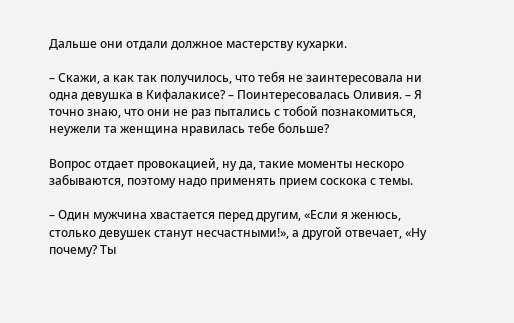Дальше они отдали должное мастерству кухарки.

– Скажи, а как так получилось, что тебя не заинтересовала ни одна девушка в Кифалакисе? – Поинтересовалась Оливия. – Я точно знаю, что они не раз пытались с тобой познакомиться, неужели та женщина нравилась тебе больше?

Вопрос отдает провокацией, ну да, такие моменты нескоро забываются, поэтому надо применять прием соскока с темы.

– Один мужчина хвастается перед другим, «Если я женюсь, столько девушек станут несчастными!», а другой отвечает, «Ну почему? Ты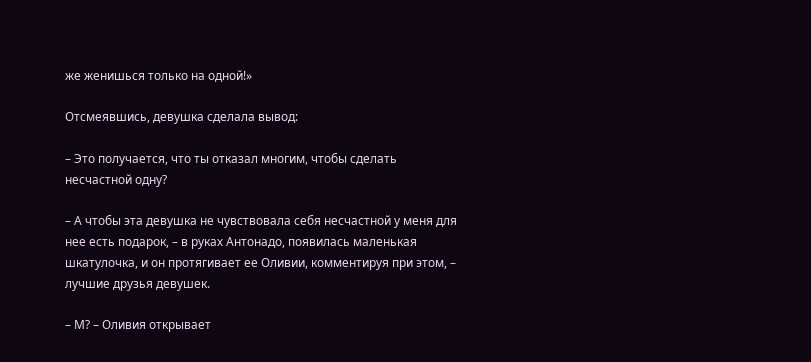же женишься только на одной!»

Отсмеявшись, девушка сделала вывод:

– Это получается, что ты отказал многим, чтобы сделать несчастной одну?

– А чтобы эта девушка не чувствовала себя несчастной у меня для нее есть подарок, – в руках Антонадо, появилась маленькая шкатулочка, и он протягивает ее Оливии, комментируя при этом, – лучшие друзья девушек.

– М? – Оливия открывает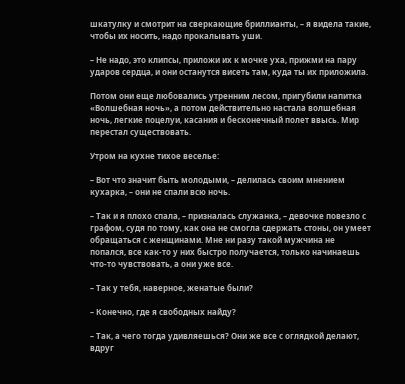шкатулку и смотрит на сверкающие бриллианты, – я видела такие, чтобы их носить, надо прокалывать уши.

– Не надо, это клипсы, приложи их к мочке уха, прижми на пару ударов сердца, и они останутся висеть там, куда ты их приложила.

Потом они еще любовались утренним лесом, пригубили напитка «Волшебная ночь», а потом действительно настала волшебная ночь, легкие поцелуи, касания и бесконечный полет ввысь. Мир перестал существовать.

Утром на кухне тихое веселье:

– Вот что значит быть молодыми, – делилась своим мнением кухарка, – они не спали всю ночь.

– Так и я плохо спала, – призналась служанка, – девочке повезло с графом, судя по тому, как она не смогла сдержать стоны, он умеет обращаться с женщинами. Мне ни разу такой мужчина не попался, все как-то у них быстро получается, только начинаешь что-то чувствовать, а они уже все.

– Так у тебя, наверное, женатые были?

– Конечно, где я свободных найду?

– Так, а чего тогда удивляешься? Они же все с оглядкой делают, вдруг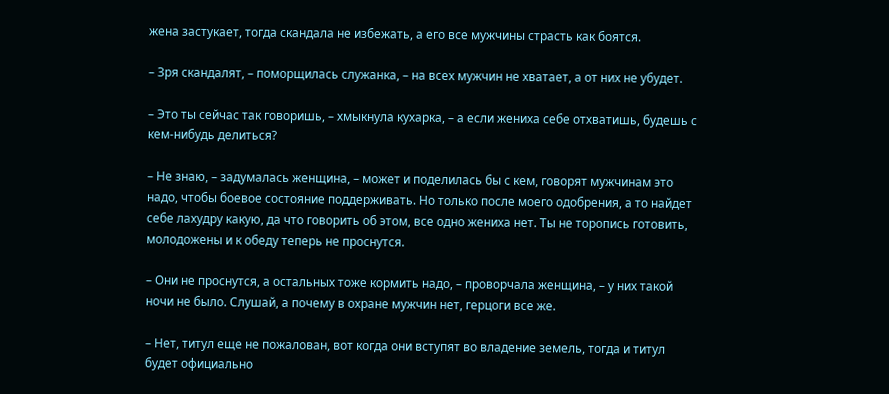жена застукает, тогда скандала не избежать, а его все мужчины страсть как боятся.

– Зря скандалят, – поморщилась служанка, – на всех мужчин не хватает, а от них не убудет.

– Это ты сейчас так говоришь, – хмыкнула кухарка, – а если жениха себе отхватишь, будешь с кем-нибудь делиться?

– Не знаю, – задумалась женщина, – может и поделилась бы с кем, говорят мужчинам это надо, чтобы боевое состояние поддерживать. Но только после моего одобрения, а то найдет себе лахудру какую, да что говорить об этом, все одно жениха нет. Ты не торопись готовить, молодожены и к обеду теперь не проснутся.

– Они не проснутся, а остальных тоже кормить надо, – проворчала женщина, – у них такой ночи не было. Слушай, а почему в охране мужчин нет, герцоги все же.

– Нет, титул еще не пожалован, вот когда они вступят во владение земель, тогда и титул будет официально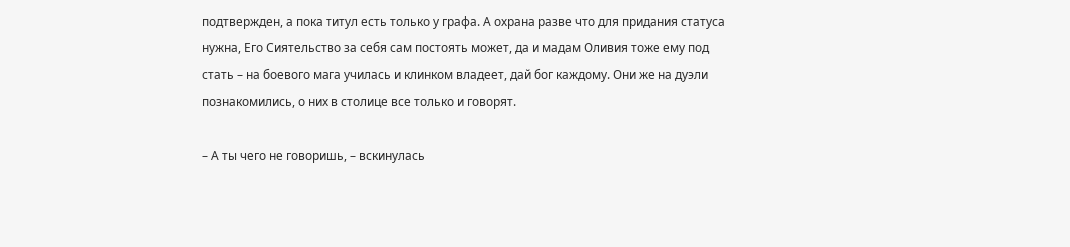подтвержден, а пока титул есть только у графа. А охрана разве что для придания статуса нужна, Его Сиятельство за себя сам постоять может, да и мадам Оливия тоже ему под стать – на боевого мага училась и клинком владеет, дай бог каждому. Они же на дуэли познакомились, о них в столице все только и говорят.

– А ты чего не говоришь, – вскинулась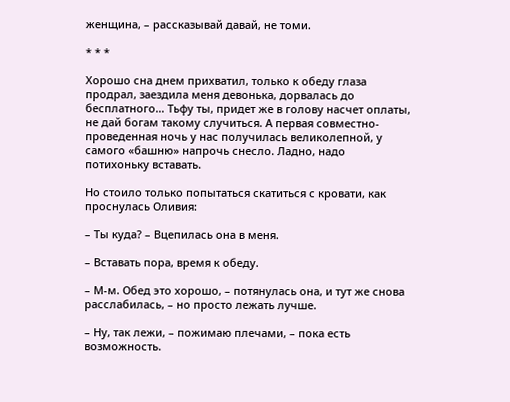женщина, – рассказывай давай, не томи.

* * *

Хорошо сна днем прихватил, только к обеду глаза продрал, заездила меня девонька, дорвалась до бесплатного… Тьфу ты, придет же в голову насчет оплаты, не дай богам такому случиться. А первая совместно-проведенная ночь у нас получилась великолепной, у самого «башню» напрочь снесло. Ладно, надо потихоньку вставать.

Но стоило только попытаться скатиться с кровати, как проснулась Оливия:

– Ты куда? – Вцепилась она в меня.

– Вставать пора, время к обеду.

– М-м. Обед это хорошо, – потянулась она, и тут же снова расслабилась, – но просто лежать лучше.

– Ну, так лежи, – пожимаю плечами, – пока есть возможность.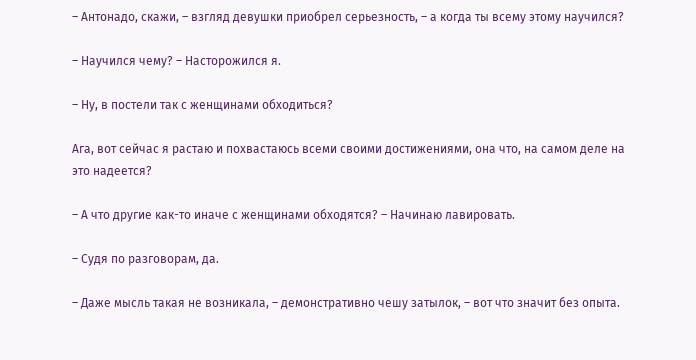– Антонадо, скажи, – взгляд девушки приобрел серьезность, – а когда ты всему этому научился?

– Научился чему? – Насторожился я.

– Ну, в постели так с женщинами обходиться?

Ага, вот сейчас я растаю и похвастаюсь всеми своими достижениями, она что, на самом деле на это надеется?

– А что другие как-то иначе с женщинами обходятся? – Начинаю лавировать.

– Судя по разговорам, да.

– Даже мысль такая не возникала, – демонстративно чешу затылок, – вот что значит без опыта.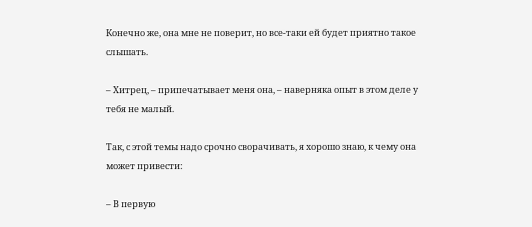Конечно же, она мне не поверит, но все-таки ей будет приятно такое слышать.

– Хитрец, – припечатывает меня она, – наверняка опыт в этом деле у тебя не малый.

Так, с этой темы надо срочно сворачивать, я хорошо знаю, к чему она может привести:

– В первую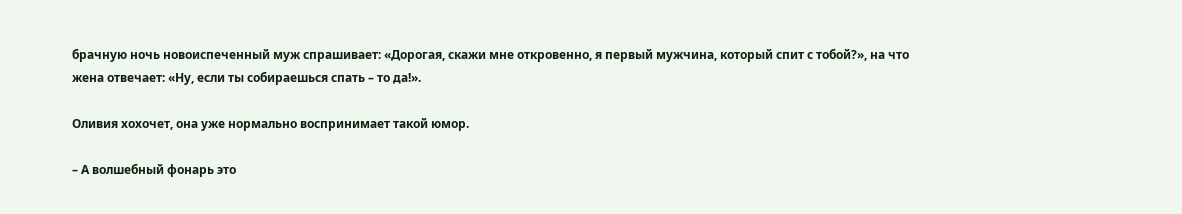брачную ночь новоиспеченный муж спрашивает: «Дорогая, скажи мне откровенно, я первый мужчина, который спит с тобой?», на что жена отвечает: «Ну, если ты собираешься спать – то да!».

Оливия хохочет, она уже нормально воспринимает такой юмор.

– А волшебный фонарь это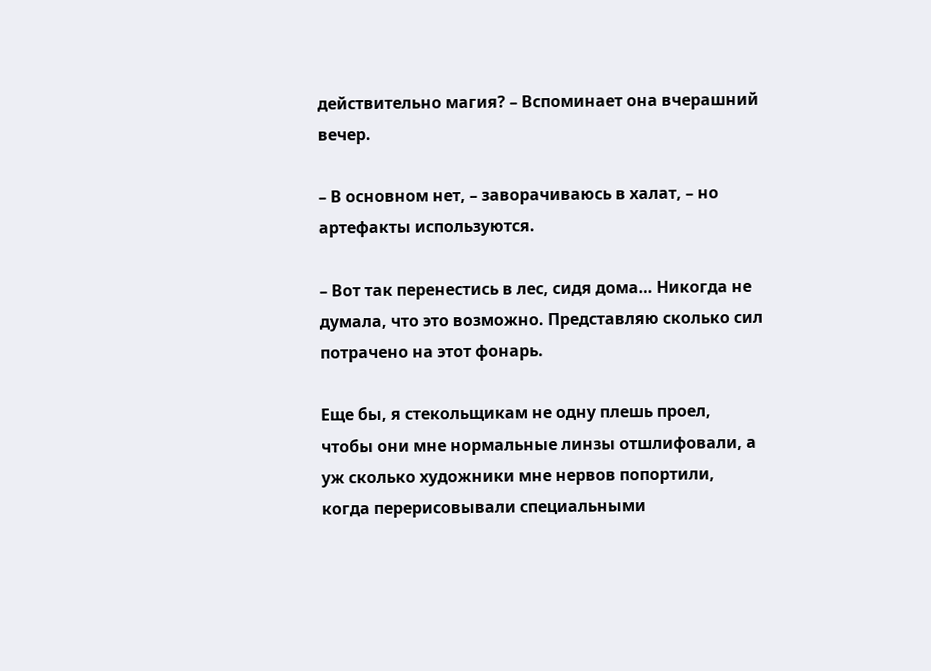действительно магия? – Вспоминает она вчерашний вечер.

– В основном нет, – заворачиваюсь в халат, – но артефакты используются.

– Вот так перенестись в лес, сидя дома… Никогда не думала, что это возможно. Представляю сколько сил потрачено на этот фонарь.

Еще бы, я стекольщикам не одну плешь проел, чтобы они мне нормальные линзы отшлифовали, а уж сколько художники мне нервов попортили, когда перерисовывали специальными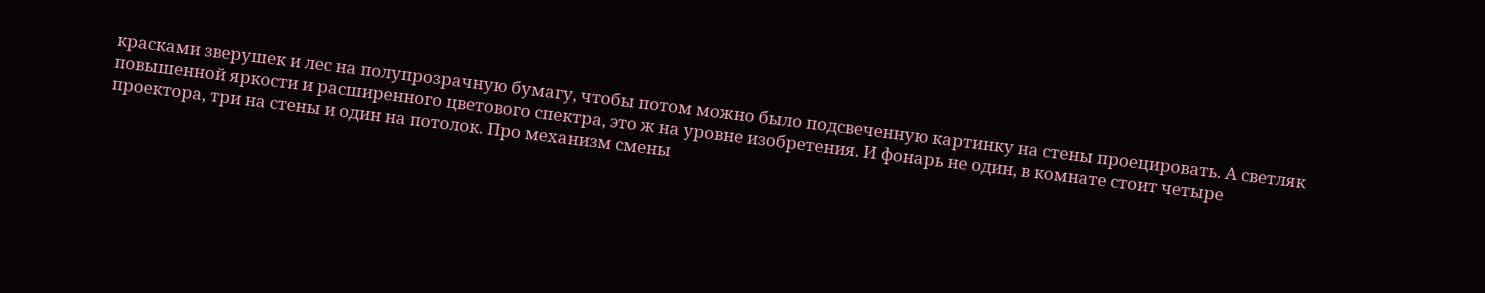красками зверушек и лес на полупрозрачную бумагу, чтобы потом можно было подсвеченную картинку на стены проецировать. А светляк повышенной яркости и расширенного цветового спектра, это ж на уровне изобретения. И фонарь не один, в комнате стоит четыре проектора, три на стены и один на потолок. Про механизм смены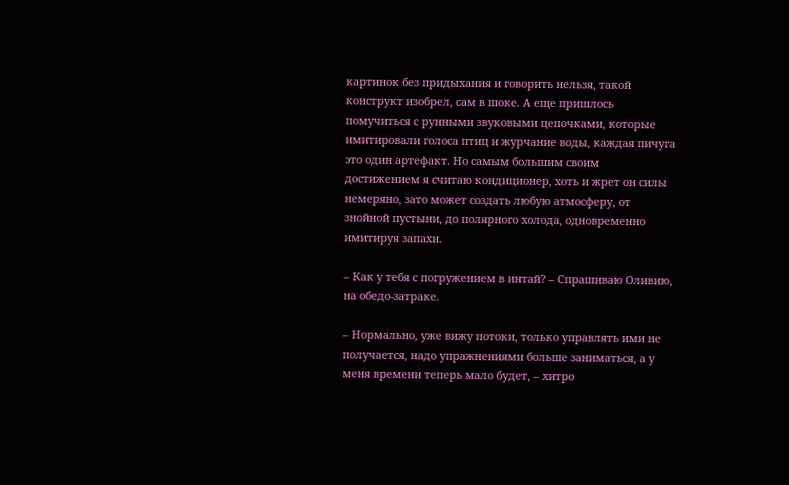картинок без придыхания и говорить нельзя, такой конструкт изобрел, сам в шоке. А еще пришлось помучиться с рунными звуковыми цепочками, которые имитировали голоса птиц и журчание воды, каждая пичуга это один артефакт. Но самым большим своим достижением я считаю кондиционер, хоть и жрет он силы немеряно, зато может создать любую атмосферу, от знойной пустыни, до полярного холода, одновременно имитируя запахи.

– Как у тебя с погружением в интай? – Спрашиваю Оливию, на обедо-затраке.

– Нормально, уже вижу потоки, только управлять ими не получается, надо упражнениями больше заниматься, а у меня времени теперь мало будет, – хитро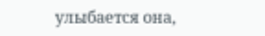улыбается она,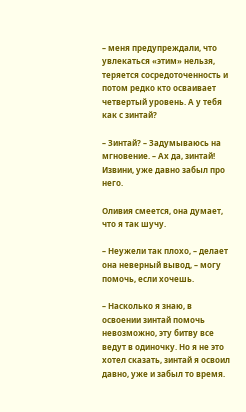– меня предупреждали, что увлекаться «этим» нельзя, теряется сосредоточенность и потом редко кто осваивает четвертый уровень. А у тебя как с зинтай?

– Зинтай? – Задумываюсь на мгновение. – Ах да, зинтай! Извини, уже давно забыл про него.

Оливия смеется, она думает, что я так шучу.

– Неужели так плохо, – делает она неверный вывод, – могу помочь, если хочешь.

– Насколько я знаю, в освоении зинтай помочь невозможно, эту битву все ведут в одиночку. Но я не это хотел сказать, зинтай я освоил давно, уже и забыл то время.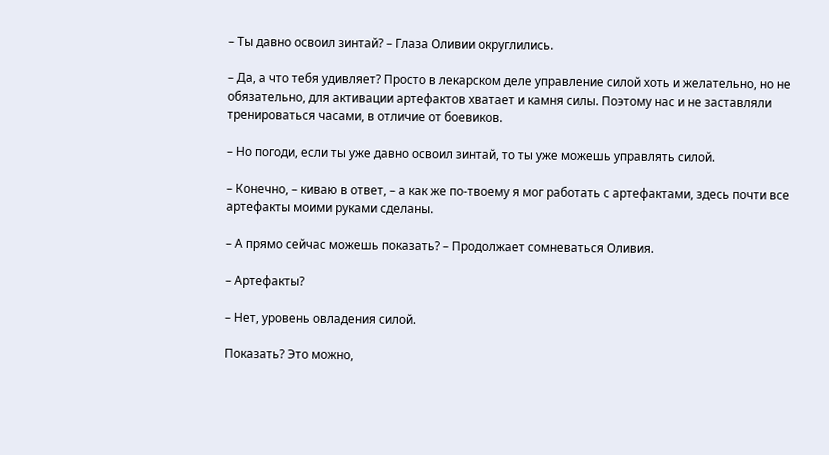– Ты давно освоил зинтай? – Глаза Оливии округлились.

– Да, а что тебя удивляет? Просто в лекарском деле управление силой хоть и желательно, но не обязательно, для активации артефактов хватает и камня силы. Поэтому нас и не заставляли тренироваться часами, в отличие от боевиков.

– Но погоди, если ты уже давно освоил зинтай, то ты уже можешь управлять силой.

– Конечно, – киваю в ответ, – а как же по-твоему я мог работать с артефактами, здесь почти все артефакты моими руками сделаны.

– А прямо сейчас можешь показать? – Продолжает сомневаться Оливия.

– Артефакты?

– Нет, уровень овладения силой.

Показать? Это можно,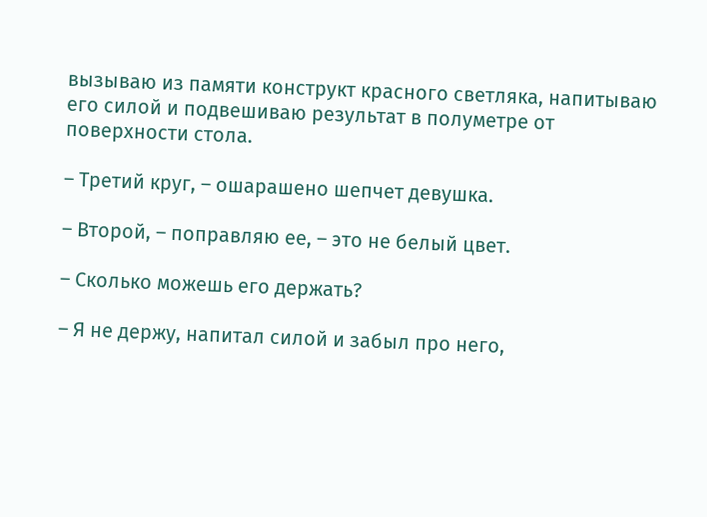вызываю из памяти конструкт красного светляка, напитываю его силой и подвешиваю результат в полуметре от поверхности стола.

– Третий круг, – ошарашено шепчет девушка.

– Второй, – поправляю ее, – это не белый цвет.

– Сколько можешь его держать?

– Я не держу, напитал силой и забыл про него,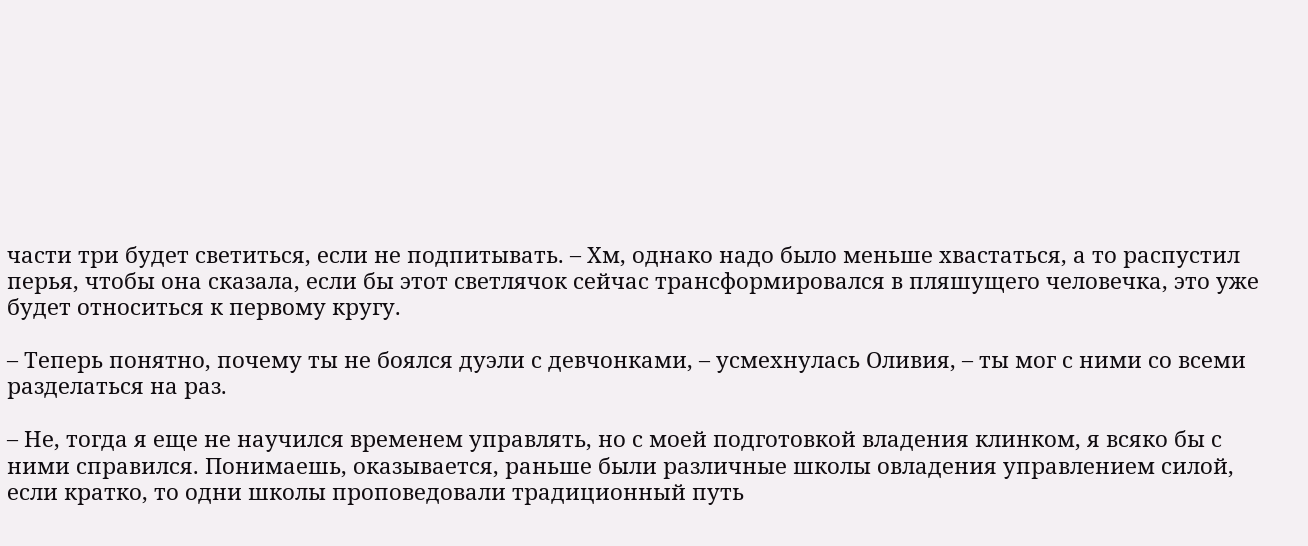части три будет светиться, если не подпитывать. – Хм, однако надо было меньше хвастаться, а то распустил перья, чтобы она сказала, если бы этот светлячок сейчас трансформировался в пляшущего человечка, это уже будет относиться к первому кругу.

– Теперь понятно, почему ты не боялся дуэли с девчонками, – усмехнулась Оливия, – ты мог с ними со всеми разделаться на раз.

– Не, тогда я еще не научился временем управлять, но с моей подготовкой владения клинком, я всяко бы с ними справился. Понимаешь, оказывается, раньше были различные школы овладения управлением силой, если кратко, то одни школы проповедовали традиционный путь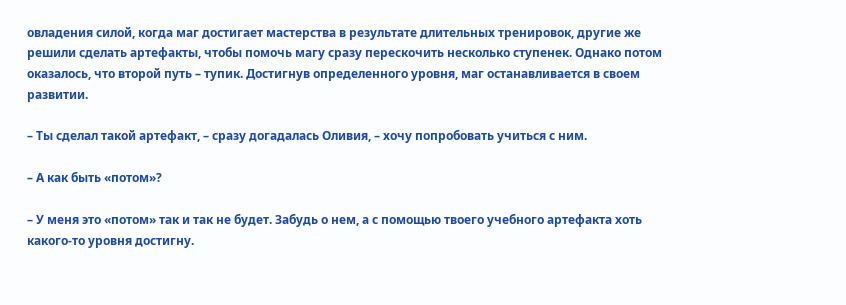овладения силой, когда маг достигает мастерства в результате длительных тренировок, другие же решили сделать артефакты, чтобы помочь магу сразу перескочить несколько ступенек. Однако потом оказалось, что второй путь – тупик. Достигнув определенного уровня, маг останавливается в своем развитии.

– Ты сделал такой артефакт, – сразу догадалась Оливия, – хочу попробовать учиться с ним.

– А как быть «потом»?

– У меня это «потом» так и так не будет. Забудь о нем, а с помощью твоего учебного артефакта хоть какого-то уровня достигну.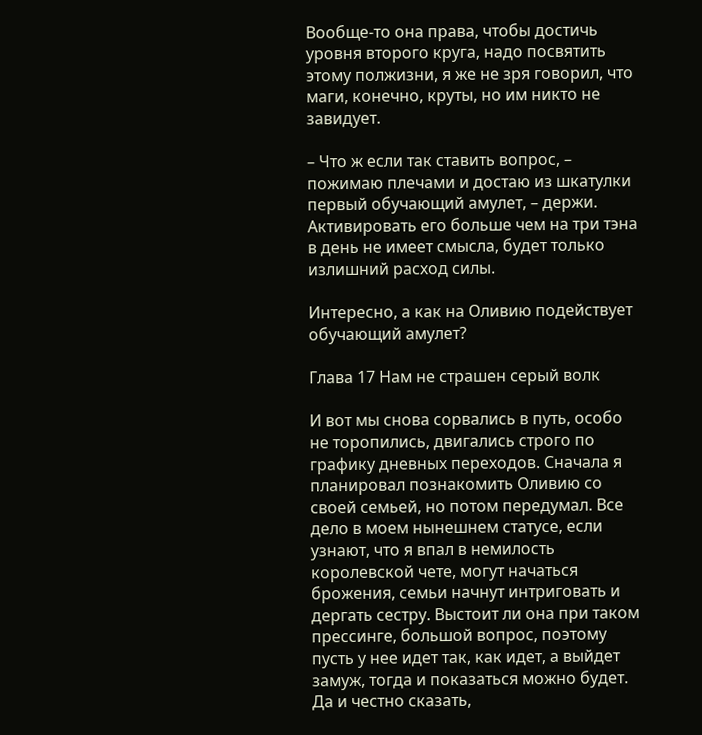Вообще-то она права, чтобы достичь уровня второго круга, надо посвятить этому полжизни, я же не зря говорил, что маги, конечно, круты, но им никто не завидует.

– Что ж если так ставить вопрос, – пожимаю плечами и достаю из шкатулки первый обучающий амулет, – держи. Активировать его больше чем на три тэна в день не имеет смысла, будет только излишний расход силы.

Интересно, а как на Оливию подействует обучающий амулет?

Глава 17 Нам не страшен серый волк

И вот мы снова сорвались в путь, особо не торопились, двигались строго по графику дневных переходов. Сначала я планировал познакомить Оливию со своей семьей, но потом передумал. Все дело в моем нынешнем статусе, если узнают, что я впал в немилость королевской чете, могут начаться брожения, семьи начнут интриговать и дергать сестру. Выстоит ли она при таком прессинге, большой вопрос, поэтому пусть у нее идет так, как идет, а выйдет замуж, тогда и показаться можно будет. Да и честно сказать,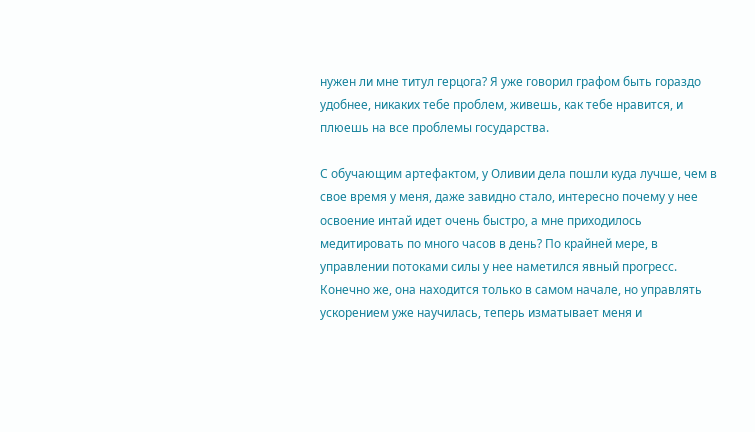нужен ли мне титул герцога? Я уже говорил графом быть гораздо удобнее, никаких тебе проблем, живешь, как тебе нравится, и плюешь на все проблемы государства.

С обучающим артефактом, у Оливии дела пошли куда лучше, чем в свое время у меня, даже завидно стало, интересно почему у нее освоение интай идет очень быстро, а мне приходилось медитировать по много часов в день? По крайней мере, в управлении потоками силы у нее наметился явный прогресс. Конечно же, она находится только в самом начале, но управлять ускорением уже научилась, теперь изматывает меня и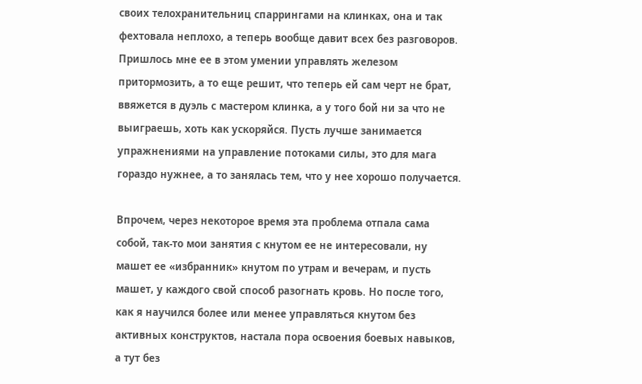своих телохранительниц спаррингами на клинках, она и так фехтовала неплохо, а теперь вообще давит всех без разговоров. Пришлось мне ее в этом умении управлять железом притормозить, а то еще решит, что теперь ей сам черт не брат, ввяжется в дуэль с мастером клинка, а у того бой ни за что не выиграешь, хоть как ускоряйся. Пусть лучше занимается упражнениями на управление потоками силы, это для мага гораздо нужнее, а то занялась тем, что у нее хорошо получается.

Впрочем, через некоторое время эта проблема отпала сама собой, так-то мои занятия с кнутом ее не интересовали, ну машет ее «избранник» кнутом по утрам и вечерам, и пусть машет, у каждого свой способ разогнать кровь. Но после того, как я научился более или менее управляться кнутом без активных конструктов, настала пора освоения боевых навыков, а тут без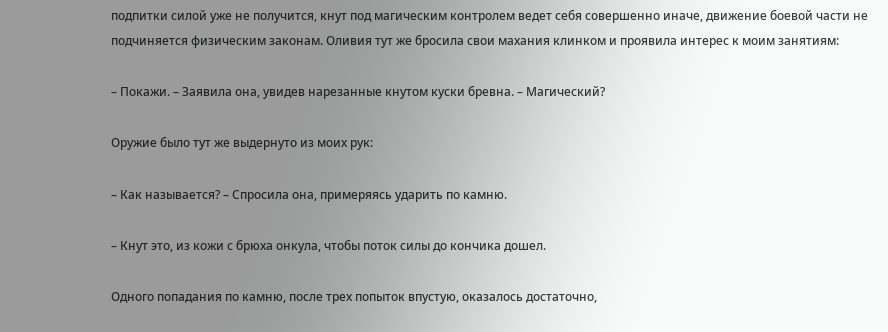подпитки силой уже не получится, кнут под магическим контролем ведет себя совершенно иначе, движение боевой части не подчиняется физическим законам. Оливия тут же бросила свои махания клинком и проявила интерес к моим занятиям:

– Покажи. – Заявила она, увидев нарезанные кнутом куски бревна. – Магический?

Оружие было тут же выдернуто из моих рук:

– Как называется? – Спросила она, примеряясь ударить по камню.

– Кнут это, из кожи с брюха онкула, чтобы поток силы до кончика дошел.

Одного попадания по камню, после трех попыток впустую, оказалось достаточно,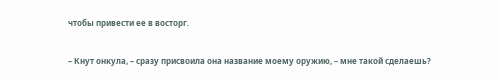чтобы привести ее в восторг.

– Кнут онкула, – сразу присвоила она название моему оружию, – мне такой сделаешь?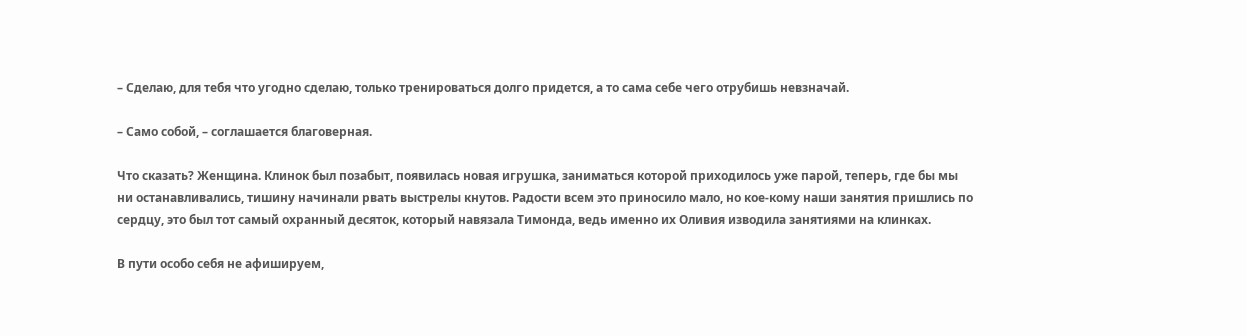– Сделаю, для тебя что угодно сделаю, только тренироваться долго придется, а то сама себе чего отрубишь невзначай.

– Само собой, – соглашается благоверная.

Что сказать? Женщина. Клинок был позабыт, появилась новая игрушка, заниматься которой приходилось уже парой, теперь, где бы мы ни останавливались, тишину начинали рвать выстрелы кнутов. Радости всем это приносило мало, но кое-кому наши занятия пришлись по сердцу, это был тот самый охранный десяток, который навязала Тимонда, ведь именно их Оливия изводила занятиями на клинках.

В пути особо себя не афишируем,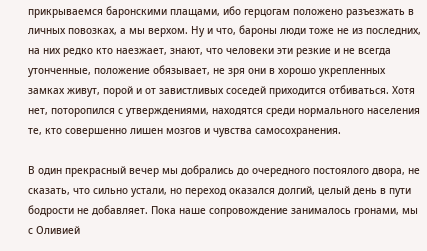прикрываемся баронскими плащами, ибо герцогам положено разъезжать в личных повозках, а мы верхом. Ну и что, бароны люди тоже не из последних, на них редко кто наезжает, знают, что человеки эти резкие и не всегда утонченные, положение обязывает, не зря они в хорошо укрепленных замках живут, порой и от завистливых соседей приходится отбиваться. Хотя нет, поторопился с утверждениями, находятся среди нормального населения те, кто совершенно лишен мозгов и чувства самосохранения.

В один прекрасный вечер мы добрались до очередного постоялого двора, не сказать, что сильно устали, но переход оказался долгий, целый день в пути бодрости не добавляет. Пока наше сопровождение занималось гронами, мы с Оливией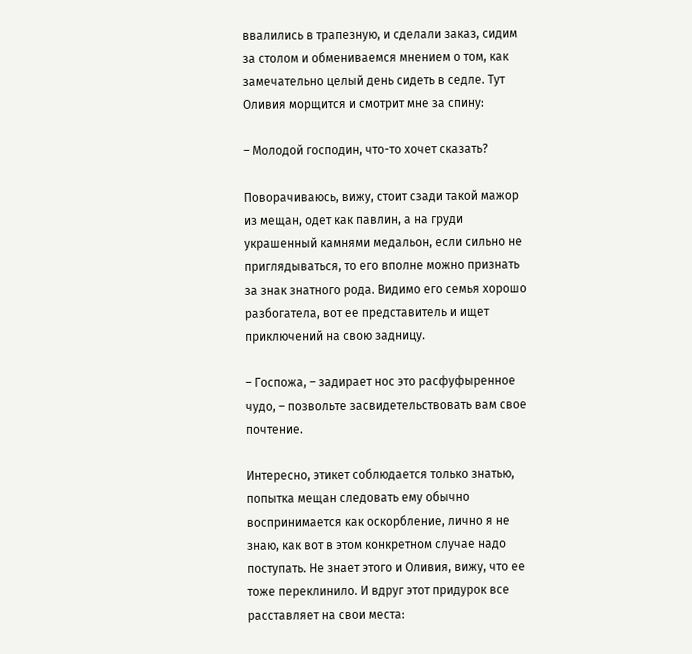ввалились в трапезную, и сделали заказ, сидим за столом и обмениваемся мнением о том, как замечательно целый день сидеть в седле. Тут Оливия морщится и смотрит мне за спину:

– Молодой господин, что-то хочет сказать?

Поворачиваюсь, вижу, стоит сзади такой мажор из мещан, одет как павлин, а на груди украшенный камнями медальон, если сильно не приглядываться, то его вполне можно признать за знак знатного рода. Видимо его семья хорошо разбогатела, вот ее представитель и ищет приключений на свою задницу.

– Госпожа, – задирает нос это расфуфыренное чудо, – позвольте засвидетельствовать вам свое почтение.

Интересно, этикет соблюдается только знатью, попытка мещан следовать ему обычно воспринимается как оскорбление, лично я не знаю, как вот в этом конкретном случае надо поступать. Не знает этого и Оливия, вижу, что ее тоже переклинило. И вдруг этот придурок все расставляет на свои места: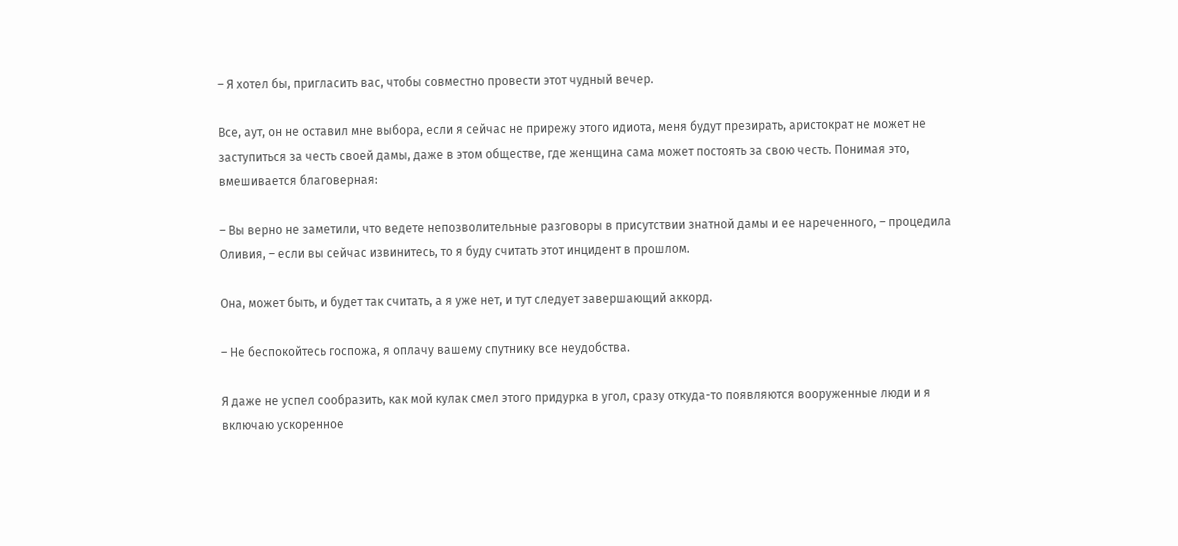– Я хотел бы, пригласить вас, чтобы совместно провести этот чудный вечер.

Все, аут, он не оставил мне выбора, если я сейчас не прирежу этого идиота, меня будут презирать, аристократ не может не заступиться за честь своей дамы, даже в этом обществе, где женщина сама может постоять за свою честь. Понимая это, вмешивается благоверная:

– Вы верно не заметили, что ведете непозволительные разговоры в присутствии знатной дамы и ее нареченного, – процедила Оливия, – если вы сейчас извинитесь, то я буду считать этот инцидент в прошлом.

Она, может быть, и будет так считать, а я уже нет, и тут следует завершающий аккорд.

– Не беспокойтесь госпожа, я оплачу вашему спутнику все неудобства.

Я даже не успел сообразить, как мой кулак смел этого придурка в угол, сразу откуда-то появляются вооруженные люди и я включаю ускоренное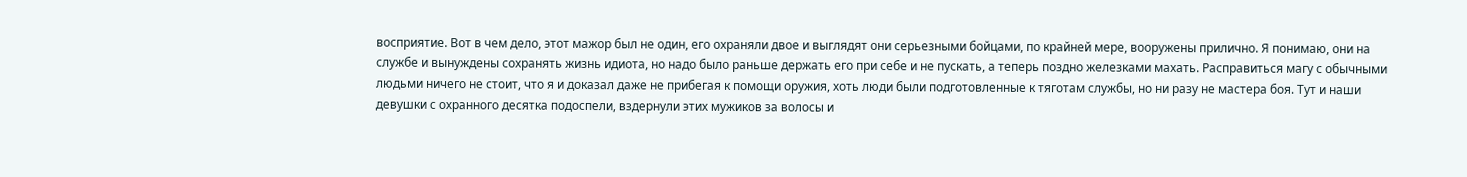восприятие. Вот в чем дело, этот мажор был не один, его охраняли двое и выглядят они серьезными бойцами, по крайней мере, вооружены прилично. Я понимаю, они на службе и вынуждены сохранять жизнь идиота, но надо было раньше держать его при себе и не пускать, а теперь поздно железками махать. Расправиться магу с обычными людьми ничего не стоит, что я и доказал даже не прибегая к помощи оружия, хоть люди были подготовленные к тяготам службы, но ни разу не мастера боя. Тут и наши девушки с охранного десятка подоспели, вздернули этих мужиков за волосы и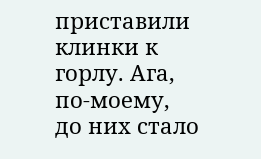приставили клинки к горлу. Ага, по-моему, до них стало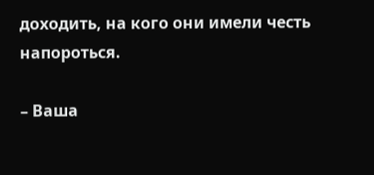доходить, на кого они имели честь напороться.

– Ваша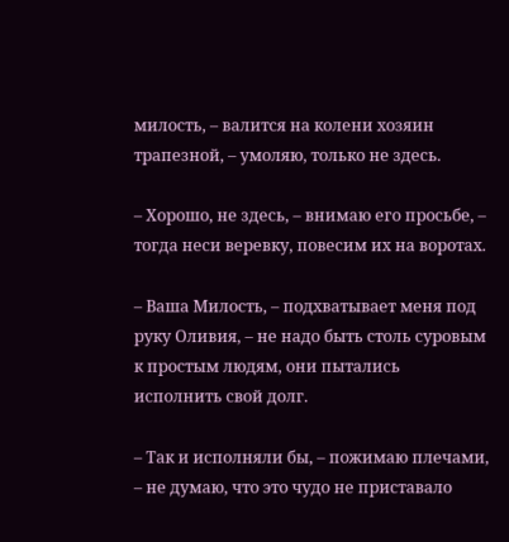милость, – валится на колени хозяин трапезной, – умоляю, только не здесь.

– Хорошо, не здесь, – внимаю его просьбе, – тогда неси веревку, повесим их на воротах.

– Ваша Милость, – подхватывает меня под руку Оливия, – не надо быть столь суровым к простым людям, они пытались исполнить свой долг.

– Так и исполняли бы, – пожимаю плечами, – не думаю, что это чудо не приставало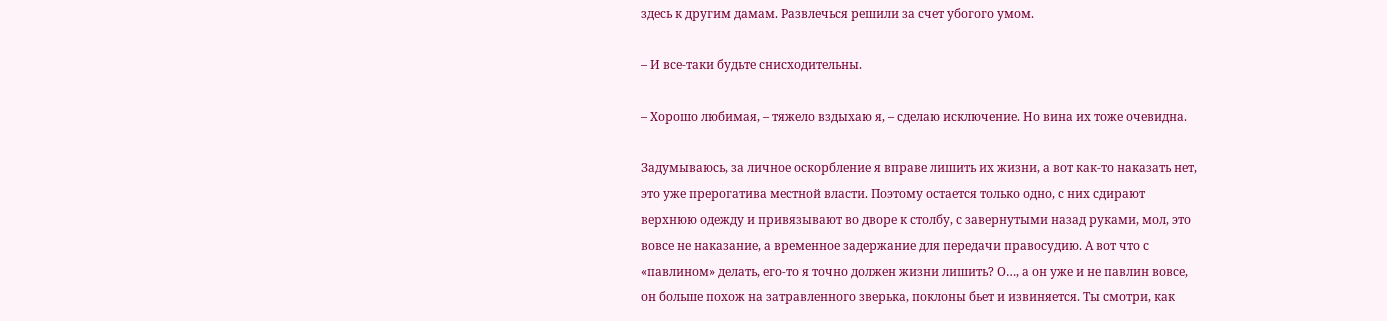здесь к другим дамам. Развлечься решили за счет убогого умом.

– И все-таки будьте снисходительны.

– Хорошо любимая, – тяжело вздыхаю я, – сделаю исключение. Но вина их тоже очевидна.

Задумываюсь, за личное оскорбление я вправе лишить их жизни, а вот как-то наказать нет, это уже прерогатива местной власти. Поэтому остается только одно, с них сдирают верхнюю одежду и привязывают во дворе к столбу, с завернутыми назад руками, мол, это вовсе не наказание, а временное задержание для передачи правосудию. А вот что с «павлином» делать, его-то я точно должен жизни лишить? О…, а он уже и не павлин вовсе, он больше похож на затравленного зверька, поклоны бьет и извиняется. Ты смотри, как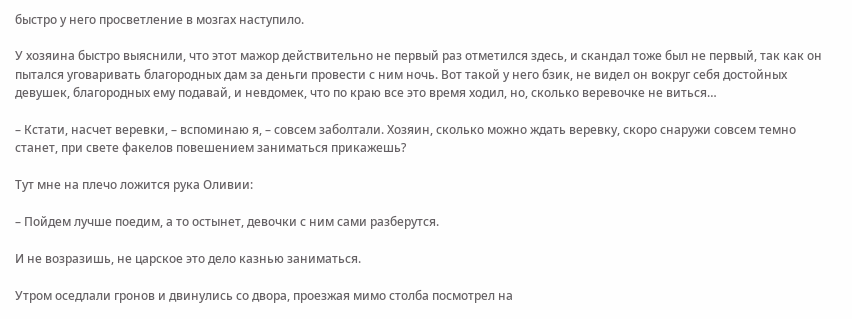быстро у него просветление в мозгах наступило.

У хозяина быстро выяснили, что этот мажор действительно не первый раз отметился здесь, и скандал тоже был не первый, так как он пытался уговаривать благородных дам за деньги провести с ним ночь. Вот такой у него бзик, не видел он вокруг себя достойных девушек, благородных ему подавай, и невдомек, что по краю все это время ходил, но, сколько веревочке не виться…

– Кстати, насчет веревки, – вспоминаю я, – совсем заболтали. Хозяин, сколько можно ждать веревку, скоро снаружи совсем темно станет, при свете факелов повешением заниматься прикажешь?

Тут мне на плечо ложится рука Оливии:

– Пойдем лучше поедим, а то остынет, девочки с ним сами разберутся.

И не возразишь, не царское это дело казнью заниматься.

Утром оседлали гронов и двинулись со двора, проезжая мимо столба посмотрел на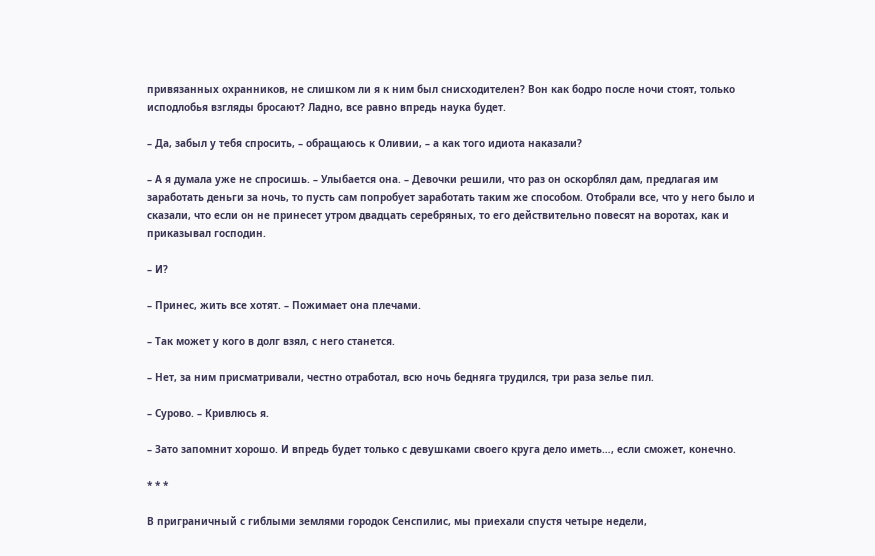привязанных охранников, не слишком ли я к ним был снисходителен? Вон как бодро после ночи стоят, только исподлобья взгляды бросают? Ладно, все равно впредь наука будет.

– Да, забыл у тебя спросить, – обращаюсь к Оливии, – а как того идиота наказали?

– А я думала уже не спросишь. – Улыбается она. – Девочки решили, что раз он оскорблял дам, предлагая им заработать деньги за ночь, то пусть сам попробует заработать таким же способом. Отобрали все, что у него было и сказали, что если он не принесет утром двадцать серебряных, то его действительно повесят на воротах, как и приказывал господин.

– И?

– Принес, жить все хотят. – Пожимает она плечами.

– Так может у кого в долг взял, с него станется.

– Нет, за ним присматривали, честно отработал, всю ночь бедняга трудился, три раза зелье пил.

– Сурово. – Кривлюсь я.

– Зато запомнит хорошо. И впредь будет только с девушками своего круга дело иметь…, если сможет, конечно.

* * *

В приграничный с гиблыми землями городок Сенспилис, мы приехали спустя четыре недели,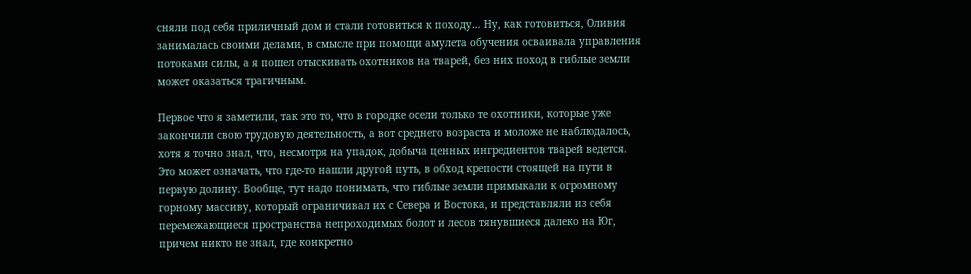сняли под себя приличный дом и стали готовиться к походу… Ну, как готовиться, Оливия занималась своими делами, в смысле при помощи амулета обучения осваивала управления потоками силы, а я пошел отыскивать охотников на тварей, без них поход в гиблые земли может оказаться трагичным.

Первое что я заметили, так это то, что в городке осели только те охотники, которые уже закончили свою трудовую деятельность, а вот среднего возраста и моложе не наблюдалось, хотя я точно знал, что, несмотря на упадок, добыча ценных ингредиентов тварей ведется. Это может означать, что где-то нашли другой путь, в обход крепости стоящей на пути в первую долину. Вообще, тут надо понимать, что гиблые земли примыкали к огромному горному массиву, который ограничивал их с Севера и Востока, и представляли из себя перемежающиеся пространства непроходимых болот и лесов тянувшиеся далеко на Юг, причем никто не знал, где конкретно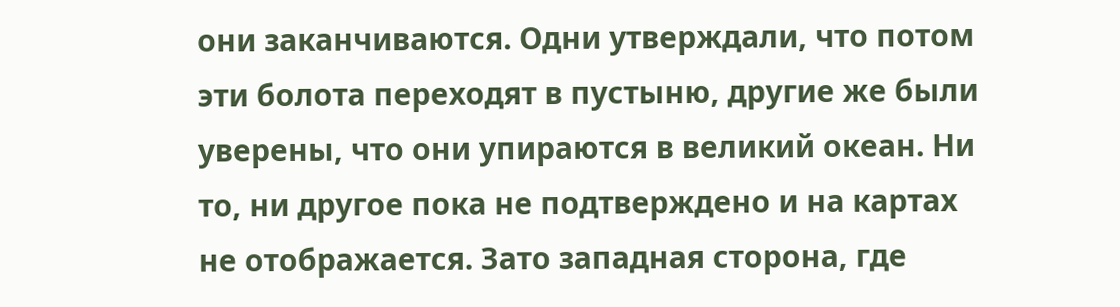они заканчиваются. Одни утверждали, что потом эти болота переходят в пустыню, другие же были уверены, что они упираются в великий океан. Ни то, ни другое пока не подтверждено и на картах не отображается. Зато западная сторона, где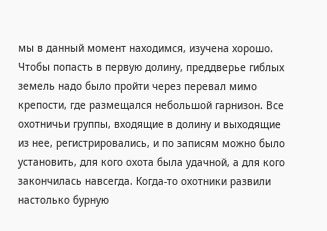мы в данный момент находимся, изучена хорошо. Чтобы попасть в первую долину, преддверье гиблых земель надо было пройти через перевал мимо крепости, где размещался небольшой гарнизон. Все охотничьи группы, входящие в долину и выходящие из нее, регистрировались, и по записям можно было установить, для кого охота была удачной, а для кого закончилась навсегда. Когда-то охотники развили настолько бурную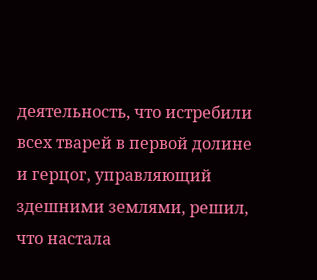деятельность, что истребили всех тварей в первой долине и герцог, управляющий здешними землями, решил, что настала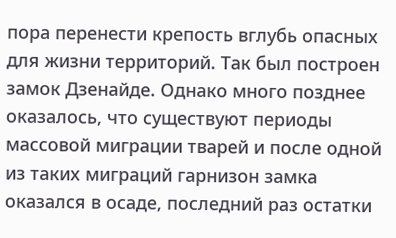пора перенести крепость вглубь опасных для жизни территорий. Так был построен замок Дзенайде. Однако много позднее оказалось, что существуют периоды массовой миграции тварей и после одной из таких миграций гарнизон замка оказался в осаде, последний раз остатки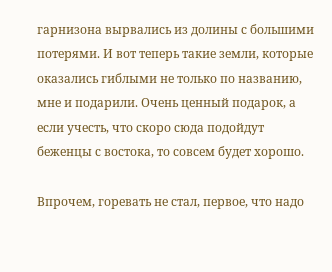гарнизона вырвались из долины с большими потерями. И вот теперь такие земли, которые оказались гиблыми не только по названию, мне и подарили. Очень ценный подарок, а если учесть, что скоро сюда подойдут беженцы с востока, то совсем будет хорошо.

Впрочем, горевать не стал, первое, что надо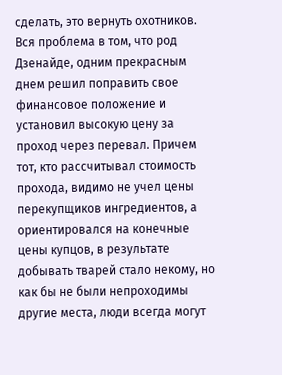сделать, это вернуть охотников. Вся проблема в том, что род Дзенайде, одним прекрасным днем решил поправить свое финансовое положение и установил высокую цену за проход через перевал. Причем тот, кто рассчитывал стоимость прохода, видимо не учел цены перекупщиков ингредиентов, а ориентировался на конечные цены купцов, в результате добывать тварей стало некому, но как бы не были непроходимы другие места, люди всегда могут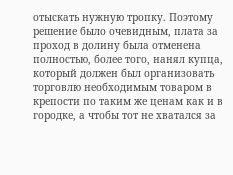отыскать нужную тропку. Поэтому решение было очевидным, плата за проход в долину была отменена полностью, более того, нанял купца, который должен был организовать торговлю необходимым товаром в крепости по таким же ценам как и в городке, а чтобы тот не хватался за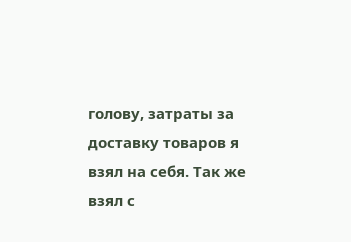голову, затраты за доставку товаров я взял на себя. Так же взял с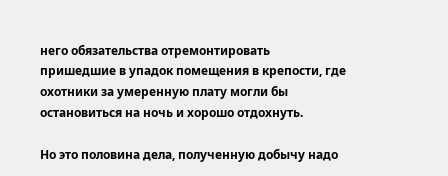него обязательства отремонтировать пришедшие в упадок помещения в крепости, где охотники за умеренную плату могли бы остановиться на ночь и хорошо отдохнуть.

Но это половина дела, полученную добычу надо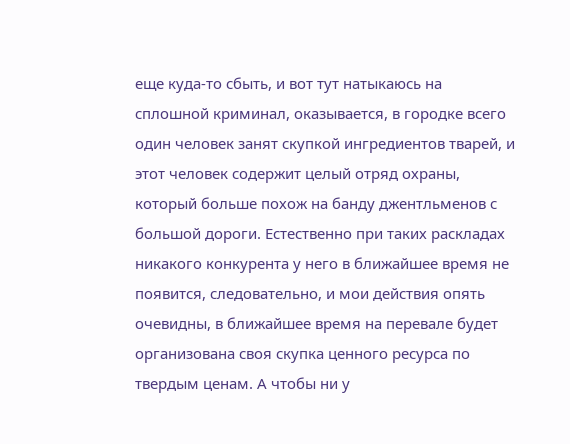еще куда-то сбыть, и вот тут натыкаюсь на сплошной криминал, оказывается, в городке всего один человек занят скупкой ингредиентов тварей, и этот человек содержит целый отряд охраны, который больше похож на банду джентльменов с большой дороги. Естественно при таких раскладах никакого конкурента у него в ближайшее время не появится, следовательно, и мои действия опять очевидны, в ближайшее время на перевале будет организована своя скупка ценного ресурса по твердым ценам. А чтобы ни у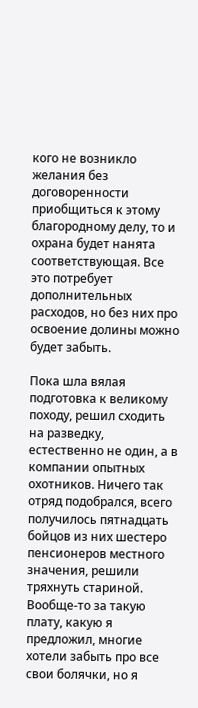кого не возникло желания без договоренности приобщиться к этому благородному делу, то и охрана будет нанята соответствующая. Все это потребует дополнительных расходов, но без них про освоение долины можно будет забыть.

Пока шла вялая подготовка к великому походу, решил сходить на разведку, естественно не один, а в компании опытных охотников. Ничего так отряд подобрался, всего получилось пятнадцать бойцов из них шестеро пенсионеров местного значения, решили тряхнуть стариной. Вообще-то за такую плату, какую я предложил, многие хотели забыть про все свои болячки, но я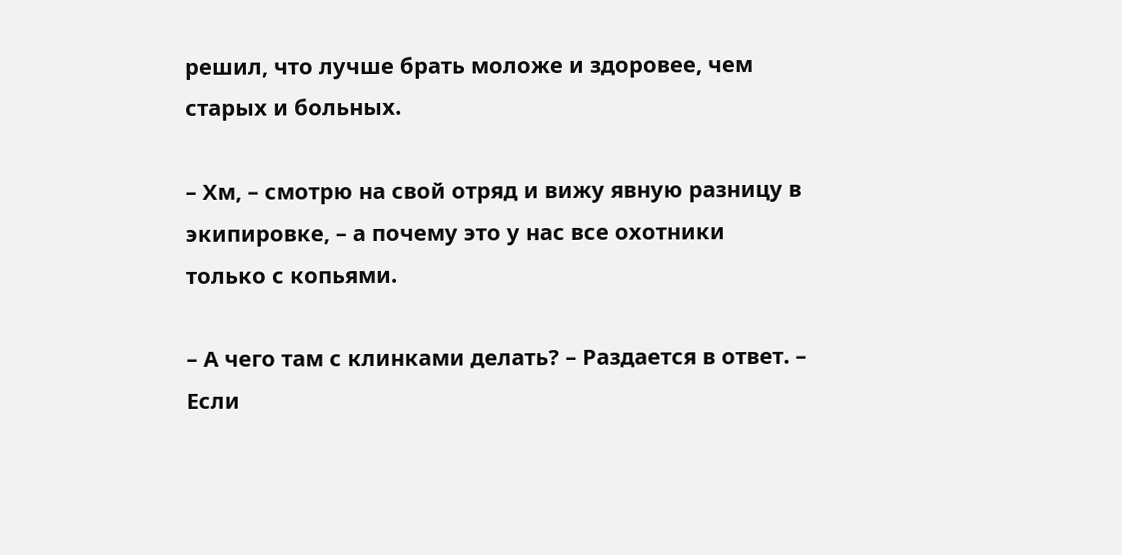решил, что лучше брать моложе и здоровее, чем старых и больных.

– Хм, – смотрю на свой отряд и вижу явную разницу в экипировке, – а почему это у нас все охотники только с копьями.

– А чего там с клинками делать? – Раздается в ответ. – Если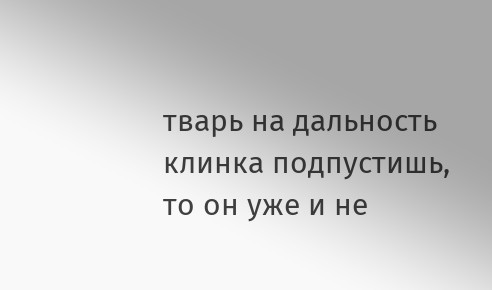тварь на дальность клинка подпустишь, то он уже и не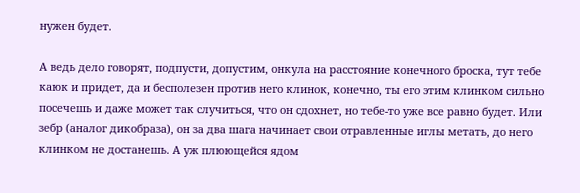нужен будет.

А ведь дело говорят, подпусти, допустим, онкула на расстояние конечного броска, тут тебе каюк и придет, да и бесполезен против него клинок, конечно, ты его этим клинком сильно посечешь и даже может так случиться, что он сдохнет, но тебе-то уже все равно будет. Или зебр (аналог дикобраза), он за два шага начинает свои отравленные иглы метать, до него клинком не достанешь. А уж плюющейся ядом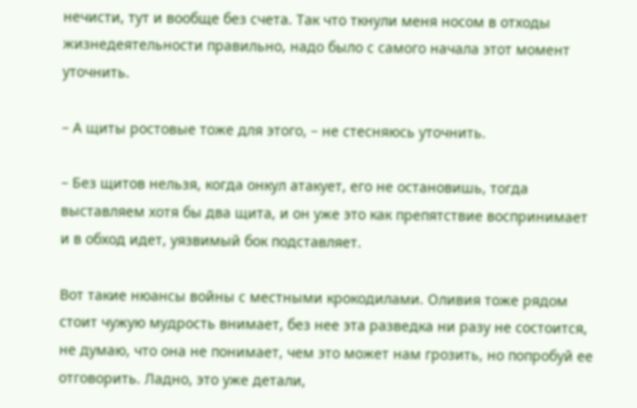нечисти, тут и вообще без счета. Так что ткнули меня носом в отходы жизнедеятельности правильно, надо было с самого начала этот момент уточнить.

– А щиты ростовые тоже для этого, – не стесняюсь уточнить.

– Без щитов нельзя, когда онкул атакует, его не остановишь, тогда выставляем хотя бы два щита, и он уже это как препятствие воспринимает и в обход идет, уязвимый бок подставляет.

Вот такие нюансы войны с местными крокодилами. Оливия тоже рядом стоит чужую мудрость внимает, без нее эта разведка ни разу не состоится, не думаю, что она не понимает, чем это может нам грозить, но попробуй ее отговорить. Ладно, это уже детали,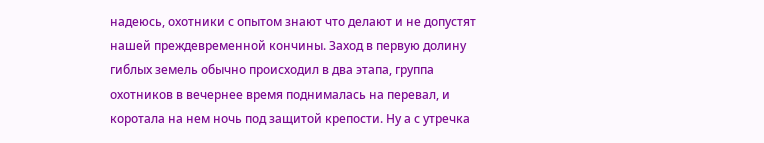надеюсь, охотники с опытом знают что делают и не допустят нашей преждевременной кончины. Заход в первую долину гиблых земель обычно происходил в два этапа, группа охотников в вечернее время поднималась на перевал, и коротала на нем ночь под защитой крепости. Ну а с утречка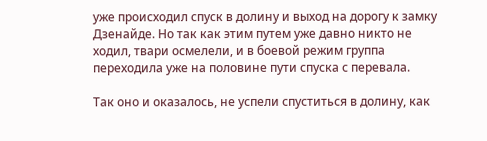уже происходил спуск в долину и выход на дорогу к замку Дзенайде. Но так как этим путем уже давно никто не ходил, твари осмелели, и в боевой режим группа переходила уже на половине пути спуска с перевала.

Так оно и оказалось, не успели спуститься в долину, как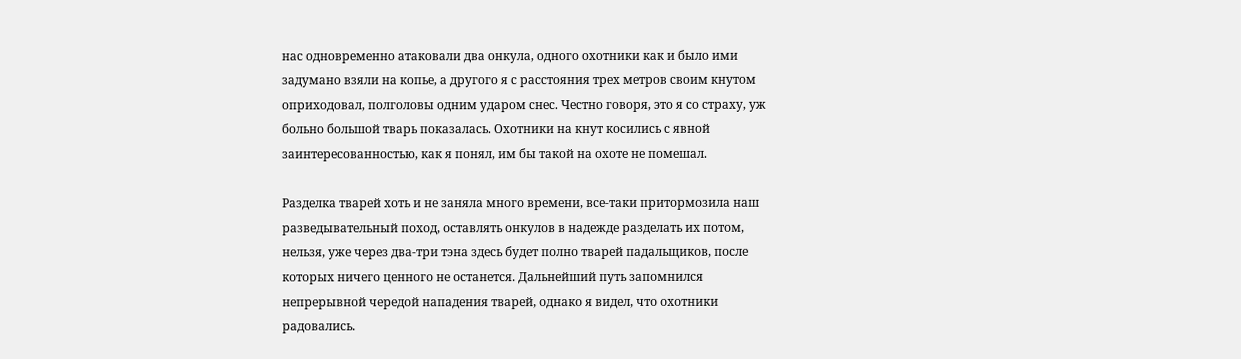нас одновременно атаковали два онкула, одного охотники как и было ими задумано взяли на копье, а другого я с расстояния трех метров своим кнутом оприходовал, полголовы одним ударом снес. Честно говоря, это я со страху, уж больно большой тварь показалась. Охотники на кнут косились с явной заинтересованностью, как я понял, им бы такой на охоте не помешал.

Разделка тварей хоть и не заняла много времени, все-таки притормозила наш разведывательный поход, оставлять онкулов в надежде разделать их потом, нельзя, уже через два-три тэна здесь будет полно тварей падальщиков, после которых ничего ценного не останется. Дальнейший путь запомнился непрерывной чередой нападения тварей, однако я видел, что охотники радовались.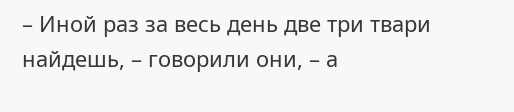– Иной раз за весь день две три твари найдешь, – говорили они, – а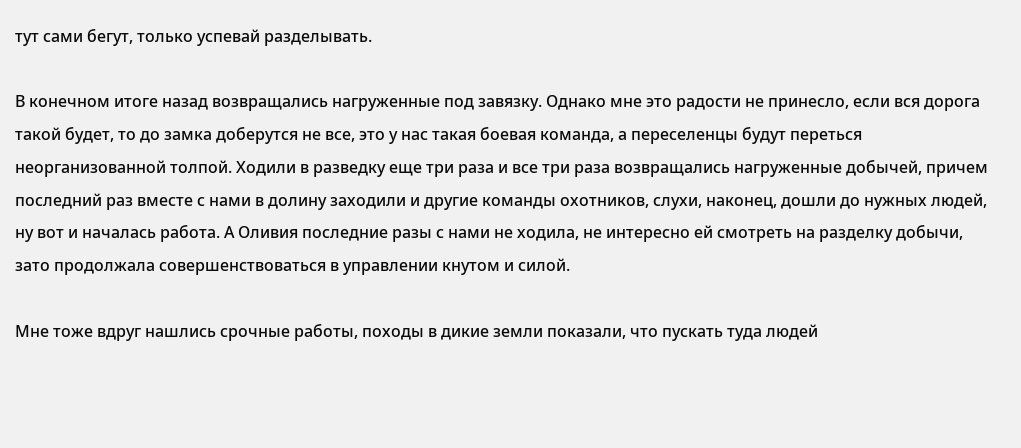тут сами бегут, только успевай разделывать.

В конечном итоге назад возвращались нагруженные под завязку. Однако мне это радости не принесло, если вся дорога такой будет, то до замка доберутся не все, это у нас такая боевая команда, а переселенцы будут переться неорганизованной толпой. Ходили в разведку еще три раза и все три раза возвращались нагруженные добычей, причем последний раз вместе с нами в долину заходили и другие команды охотников, слухи, наконец, дошли до нужных людей, ну вот и началась работа. А Оливия последние разы с нами не ходила, не интересно ей смотреть на разделку добычи, зато продолжала совершенствоваться в управлении кнутом и силой.

Мне тоже вдруг нашлись срочные работы, походы в дикие земли показали, что пускать туда людей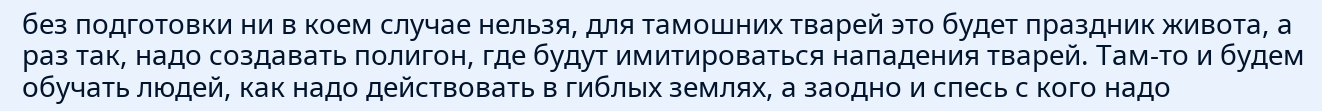без подготовки ни в коем случае нельзя, для тамошних тварей это будет праздник живота, а раз так, надо создавать полигон, где будут имитироваться нападения тварей. Там-то и будем обучать людей, как надо действовать в гиблых землях, а заодно и спесь с кого надо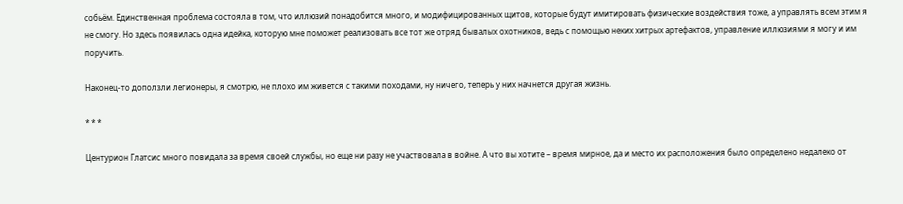собьём. Единственная проблема состояла в том, что иллюзий понадобится много, и модифицированных щитов, которые будут имитировать физические воздействия тоже, а управлять всем этим я не смогу. Но здесь появилась одна идейка, которую мне поможет реализовать все тот же отряд бывалых охотников, ведь с помощью неких хитрых артефактов, управление иллюзиями я могу и им поручить.

Наконец-то доползли легионеры, я смотрю, не плохо им живется с такими походами, ну ничего, теперь у них начнется другая жизнь.

* * *

Центурион Глатсис много повидала за время своей службы, но еще ни разу не участвовала в войне. А что вы хотите – время мирное, да и место их расположения было определено недалеко от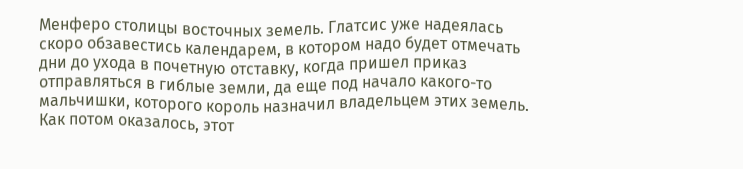Менферо столицы восточных земель. Глатсис уже надеялась скоро обзавестись календарем, в котором надо будет отмечать дни до ухода в почетную отставку, когда пришел приказ отправляться в гиблые земли, да еще под начало какого-то мальчишки, которого король назначил владельцем этих земель. Как потом оказалось, этот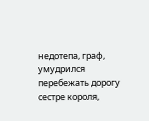недотепа, граф, умудрился перебежать дорогу сестре короля,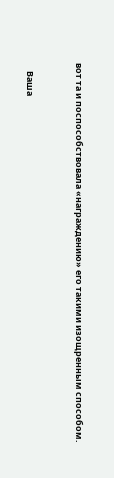вот та и поспособствовала «награждению» его такими изощренным способом.


    Ваша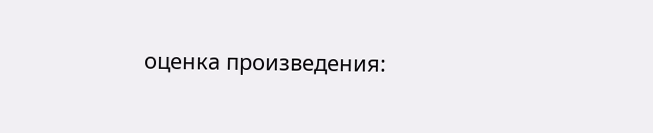оценка произведения: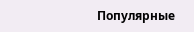Популярные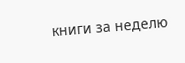книги за неделю